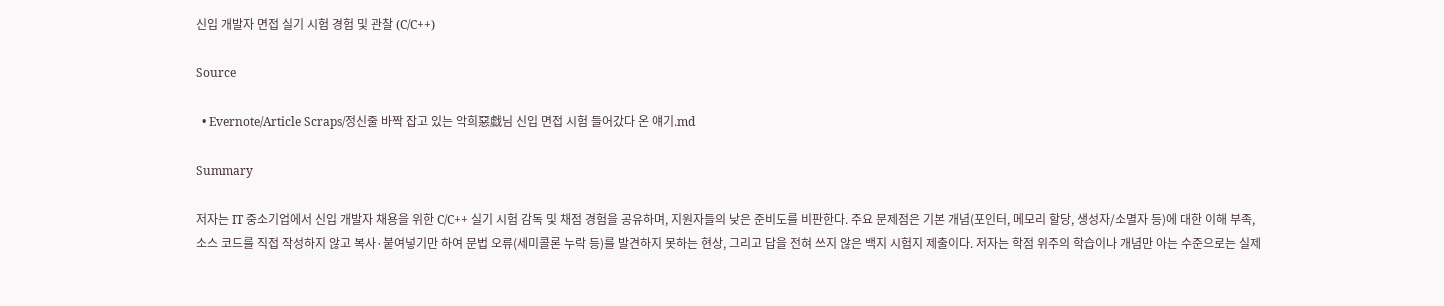신입 개발자 면접 실기 시험 경험 및 관찰 (C/C++)

Source

  • Evernote/Article Scraps/정신줄 바짝 잡고 있는 악희惡戱님 신입 면접 시험 들어갔다 온 얘기.md

Summary

저자는 IT 중소기업에서 신입 개발자 채용을 위한 C/C++ 실기 시험 감독 및 채점 경험을 공유하며, 지원자들의 낮은 준비도를 비판한다. 주요 문제점은 기본 개념(포인터, 메모리 할당, 생성자/소멸자 등)에 대한 이해 부족, 소스 코드를 직접 작성하지 않고 복사·붙여넣기만 하여 문법 오류(세미콜론 누락 등)를 발견하지 못하는 현상, 그리고 답을 전혀 쓰지 않은 백지 시험지 제출이다. 저자는 학점 위주의 학습이나 개념만 아는 수준으로는 실제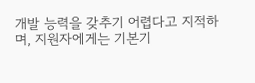개발 능력을 갖추기 어렵다고 지적하며, 지원자에게는 기본기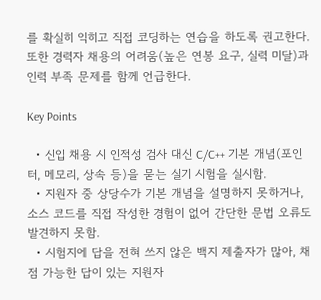를 확실히 익히고 직접 코딩하는 연습을 하도록 권고한다. 또한 경력자 채용의 어려움(높은 연봉 요구, 실력 미달)과 인력 부족 문제를 함께 언급한다.

Key Points

  • 신입 채용 시 인적성 검사 대신 C/C++ 기본 개념(포인터, 메모리, 상속 등)을 묻는 실기 시험을 실시함.
  • 지원자 중 상당수가 기본 개념을 설명하지 못하거나, 소스 코드를 직접 작성한 경험이 없어 간단한 문법 오류도 발견하지 못함.
  • 시험지에 답을 전혀 쓰지 않은 백지 제출자가 많아, 채점 가능한 답이 있는 지원자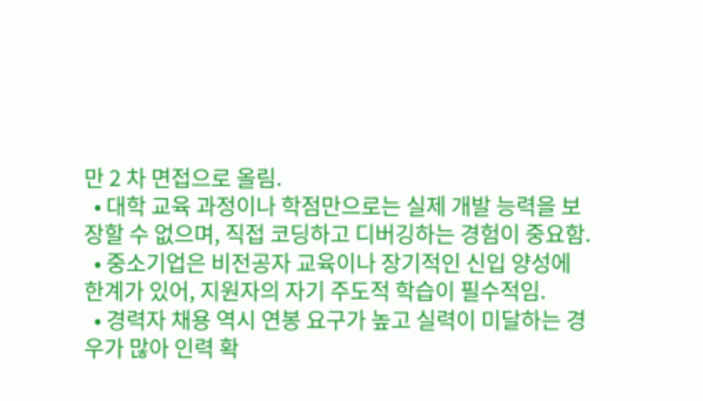만 2 차 면접으로 올림.
  • 대학 교육 과정이나 학점만으로는 실제 개발 능력을 보장할 수 없으며, 직접 코딩하고 디버깅하는 경험이 중요함.
  • 중소기업은 비전공자 교육이나 장기적인 신입 양성에 한계가 있어, 지원자의 자기 주도적 학습이 필수적임.
  • 경력자 채용 역시 연봉 요구가 높고 실력이 미달하는 경우가 많아 인력 확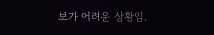보가 어려운 상황임.